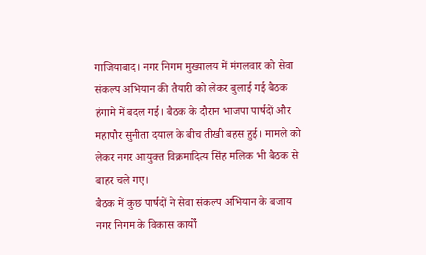गाजियाबाद। नगर निगम मुख्यालय में मंगलवार को सेवा संकल्प अभियान की तैयारी को लेकर बुलाई गई बैठक हंगामे में बदल गई। बैठक के दौरान भाजपा पार्षदों और महापौर सुनीता दयाल के बीच तीखी बहस हुई। मामले को लेकर नगर आयुक्त विक्रमादित्य सिंह मलिक भी बैठक से बाहर चले गए।
बैठक में कुछ पार्षदों ने सेवा संकल्प अभियान के बजाय नगर निगम के विकास कार्यों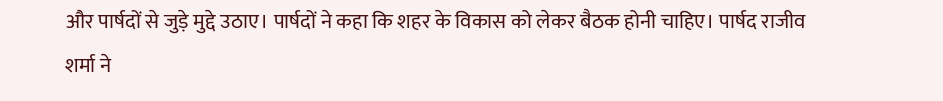और पार्षदों से जुड़े मुद्दे उठाए। पार्षदों ने कहा कि शहर के विकास को लेकर बैठक होनी चाहिए। पार्षद राजीव शर्मा ने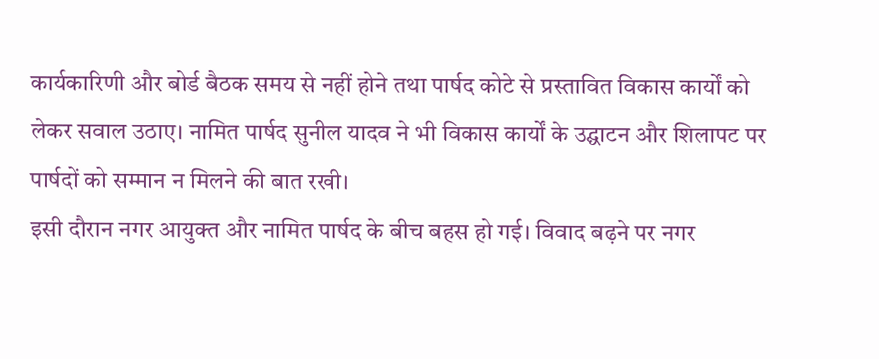कार्यकारिणी और बोर्ड बैठक समय से नहीं होने तथा पार्षद कोटे से प्रस्तावित विकास कार्यों को लेकर सवाल उठाए। नामित पार्षद सुनील यादव ने भी विकास कार्यों के उद्घाटन और शिलापट पर पार्षदों को सम्मान न मिलने की बात रखी।
इसी दौरान नगर आयुक्त और नामित पार्षद के बीच बहस हो गई। विवाद बढ़ने पर नगर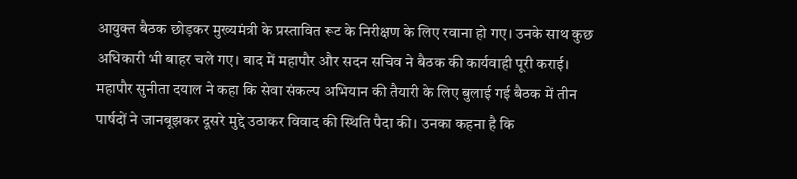आयुक्त बैठक छोड़कर मुख्यमंत्री के प्रस्तावित रूट के निरीक्षण के लिए रवाना हो गए। उनके साथ कुछ अधिकारी भी बाहर चले गए। बाद में महापौर और सदन सचिव ने बैठक की कार्यवाही पूरी कराई।
महापौर सुनीता दयाल ने कहा कि सेवा संकल्प अभियान की तैयारी के लिए बुलाई गई बैठक में तीन पार्षदों ने जानबूझकर दूसरे मुद्दे उठाकर विवाद की स्थिति पैदा की। उनका कहना है कि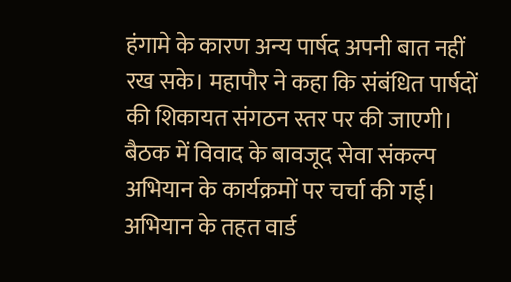हंगामे के कारण अन्य पार्षद अपनी बात नहीं रख सके। महापौर ने कहा कि संबंधित पार्षदों की शिकायत संगठन स्तर पर की जाएगी।
बैठक में विवाद के बावजूद सेवा संकल्प अभियान के कार्यक्रमों पर चर्चा की गई। अभियान के तहत वार्ड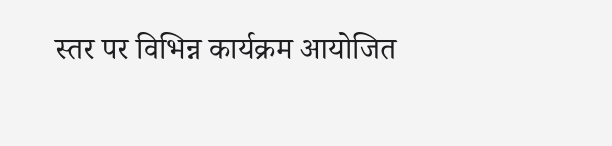स्तर पर विभिन्न कार्यक्रम आयोजित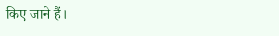किए जाने हैं।